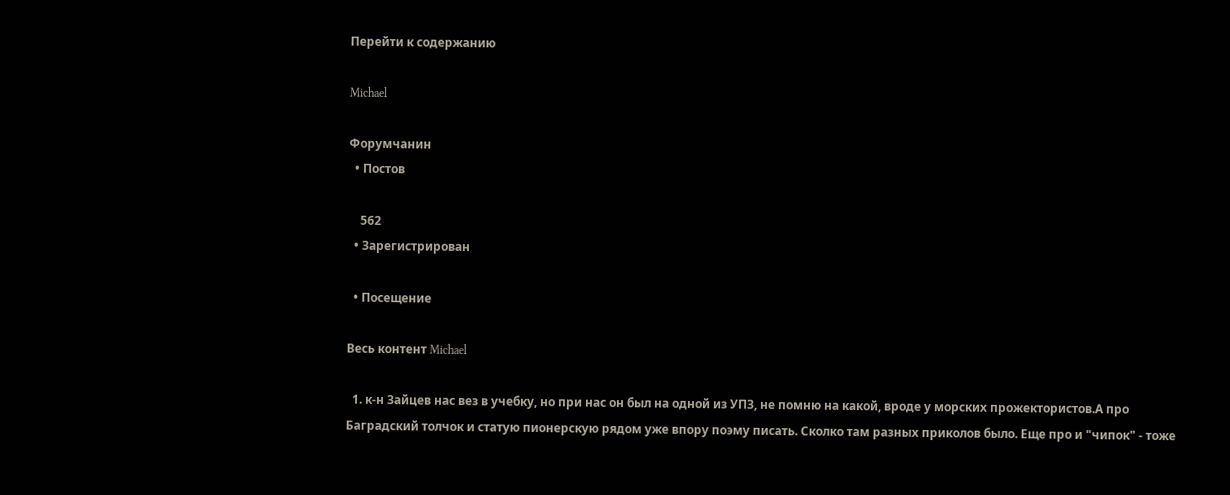Перейти к содержанию

Michael

Форумчанин
  • Постов

    562
  • Зарегистрирован

  • Посещение

Весь контент Michael

  1. к-н Зайцев нас вез в учебку, но при нас он был на одной из УПЗ, не помню на какой, вроде у морских прожектористов.А про Баградский толчок и статую пионерскую рядом уже впору поэму писать. Сколко там разных приколов было. Еще про и "чипок" - тоже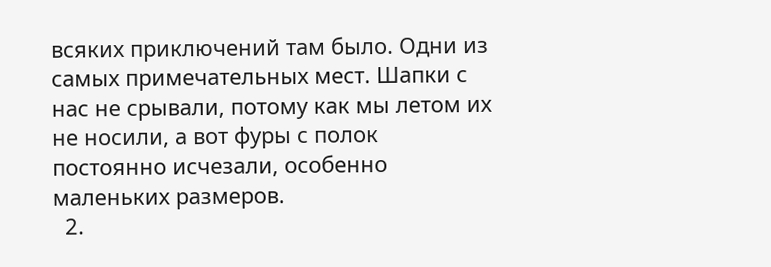всяких приключений там было. Одни из самых примечательных мест. Шапки с нас не срывали, потому как мы летом их не носили, а вот фуры с полок постоянно исчезали, особенно маленьких размеров.
  2.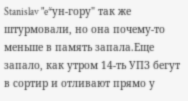Stanislav "e*ун-гору" так же штурмовали, но она почему-то меньше в память запала.Еще запало, как утром 14-ть УПЗ бегут в сортир и отливают прямо у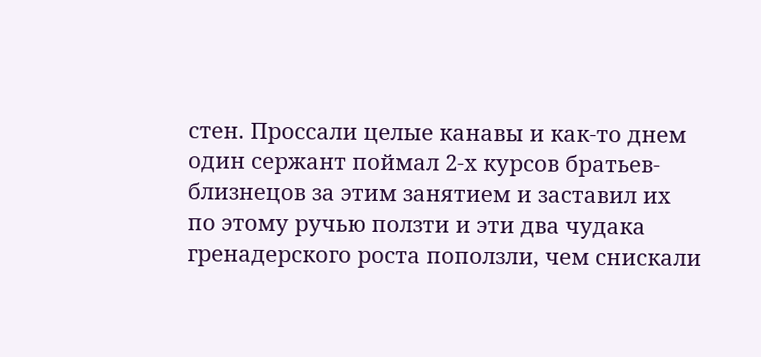стен. Проссали целые канавы и как-то днем один сержант поймал 2-х курсов братьев-близнецов за этим занятием и заставил их по этому ручью ползти и эти два чудака гренадерского роста поползли, чем снискали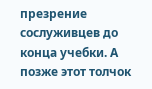презрение сослуживцев до конца учебки. А позже этот толчок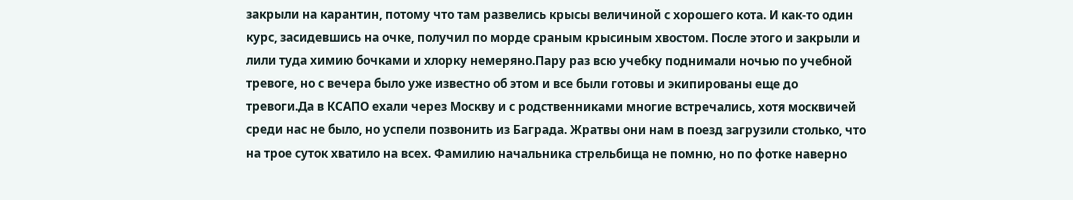закрыли на карантин, потому что там развелись крысы величиной с хорошего кота. И как-то один курс, засидевшись на очке, получил по морде сраным крысиным хвостом. После этого и закрыли и лили туда химию бочками и хлорку немеряно.Пару раз всю учебку поднимали ночью по учебной тревоге, но с вечера было уже известно об этом и все были готовы и экипированы еще до тревоги.Да в КСАПО ехали через Москву и с родственниками многие встречались, хотя москвичей среди нас не было, но успели позвонить из Баграда. Жратвы они нам в поезд загрузили столько, что на трое суток хватило на всех. Фамилию начальника стрельбища не помню, но по фотке наверно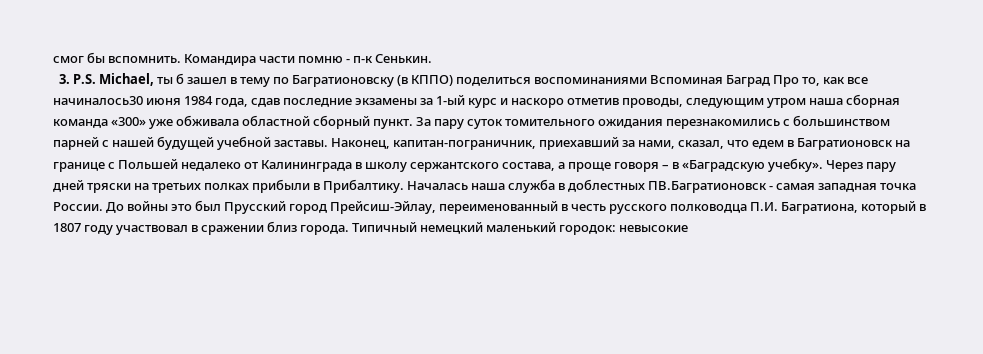смог бы вспомнить. Командира части помню - п-к Сенькин.
  3. P.S. Michael, ты б зашел в тему по Багратионовску (в КППО) поделиться воспоминаниями Вспоминая Баград Про то, как все начиналось30 июня 1984 года, сдав последние экзамены за 1-ый курс и наскоро отметив проводы, следующим утром наша сборная команда «300» уже обживала областной сборный пункт. За пару суток томительного ожидания перезнакомились с большинством парней с нашей будущей учебной заставы. Наконец, капитан-пограничник, приехавший за нами, сказал, что едем в Багратионовск на границе с Польшей недалеко от Калининграда в школу сержантского состава, а проще говоря – в «Баградскую учебку». Через пару дней тряски на третьих полках прибыли в Прибалтику. Началась наша служба в доблестных ПВ.Багратионовск - самая западная точка России. До войны это был Прусский город Прейсиш-Эйлау, переименованный в честь русского полководца П.И. Багратиона, который в 1807 году участвовал в сражении близ города. Типичный немецкий маленький городок: невысокие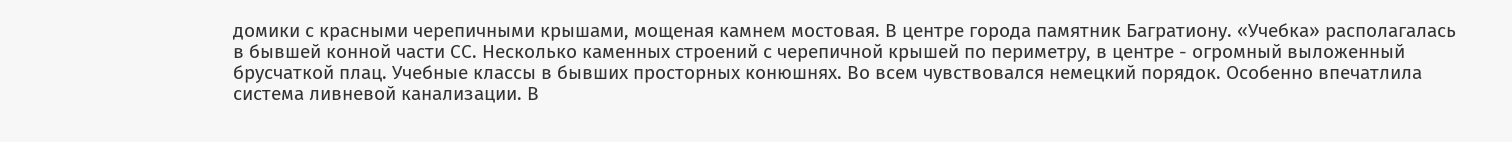домики с красными черепичными крышами, мощеная камнем мостовая. В центре города памятник Багратиону. «Учебка» располагалась в бывшей конной части СС. Несколько каменных строений с черепичной крышей по периметру, в центре - огромный выложенный брусчаткой плац. Учебные классы в бывших просторных конюшнях. Во всем чувствовался немецкий порядок. Особенно впечатлила система ливневой канализации. В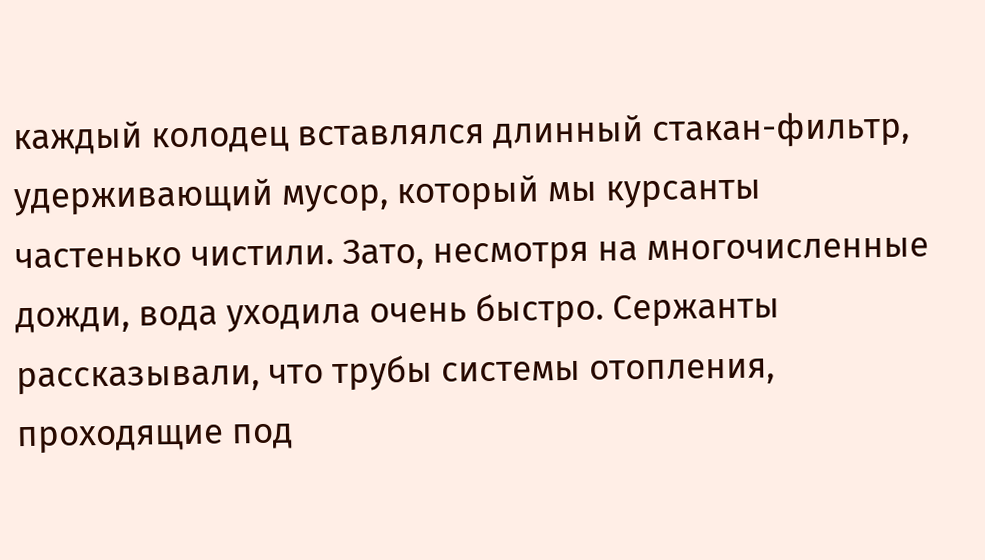каждый колодец вставлялся длинный стакан-фильтр, удерживающий мусор, который мы курсанты частенько чистили. Зато, несмотря на многочисленные дожди, вода уходила очень быстро. Сержанты рассказывали, что трубы системы отопления, проходящие под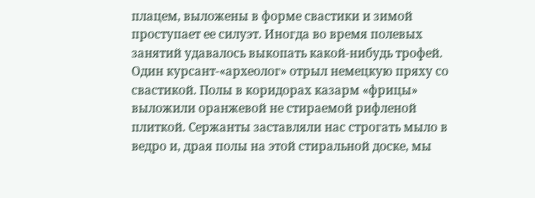плацем, выложены в форме свастики и зимой проступает ее силуэт. Иногда во время полевых занятий удавалось выкопать какой-нибудь трофей. Один курсант-«археолог» отрыл немецкую пряху со свастикой. Полы в коридорах казарм «фрицы» выложили оранжевой не стираемой рифленой плиткой. Сержанты заставляли нас строгать мыло в ведро и, драя полы на этой стиральной доске, мы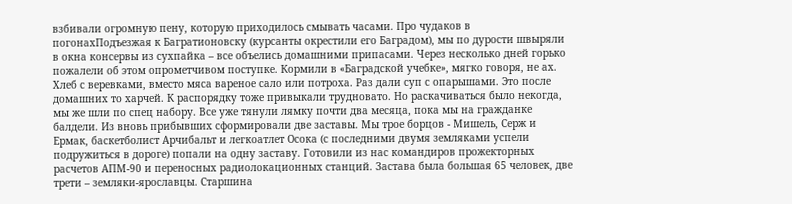взбивали огромную пену, которую приходилось смывать часами. Про чудаков в погонахПодъезжая к Багратионовску (курсанты окрестили его Баградом), мы по дурости швыряли в окна консервы из сухпайка – все объелись домашними припасами. Через несколько дней горько пожалели об этом опрометчивом поступке. Кормили в «Баградской учебке», мягко говоря, не ах. Хлеб с веревками, вместо мяса вареное сало или потроха. Раз дали суп с опарышами. Это после домашних то харчей. К распорядку тоже привыкали трудновато. Но раскачиваться было некогда, мы же шли по спец набору. Все уже тянули лямку почти два месяца, пока мы на гражданке балдели. Из вновь прибывших сформировали две заставы. Мы трое борцов - Мишель, Серж и Ермак, баскетболист Арчибальт и легкоатлет Осока (с последними двумя земляками успели подружиться в дороге) попали на одну заставу. Готовили из нас командиров прожекторных расчетов АПМ-90 и переносных радиолокационных станций. Застава была большая 65 человек, две трети – земляки-ярославцы. Старшина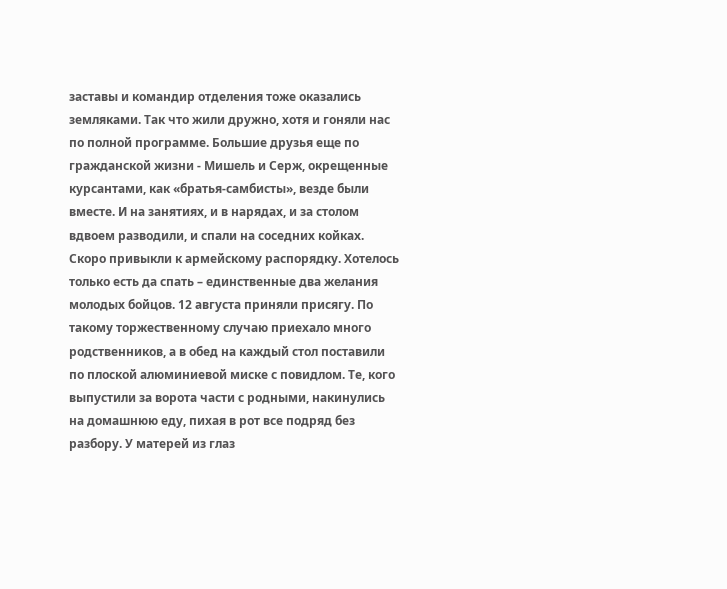заставы и командир отделения тоже оказались земляками. Так что жили дружно, хотя и гоняли нас по полной программе. Большие друзья еще по гражданской жизни - Мишель и Серж, окрещенные курсантами, как «братья-самбисты», везде были вместе. И на занятиях, и в нарядах, и за столом вдвоем разводили, и спали на соседних койках. Скоро привыкли к армейскому распорядку. Хотелось только есть да спать – единственные два желания молодых бойцов. 12 августа приняли присягу. По такому торжественному случаю приехало много родственников, а в обед на каждый стол поставили по плоской алюминиевой миске с повидлом. Те, кого выпустили за ворота части с родными, накинулись на домашнюю еду, пихая в рот все подряд без разбору. У матерей из глаз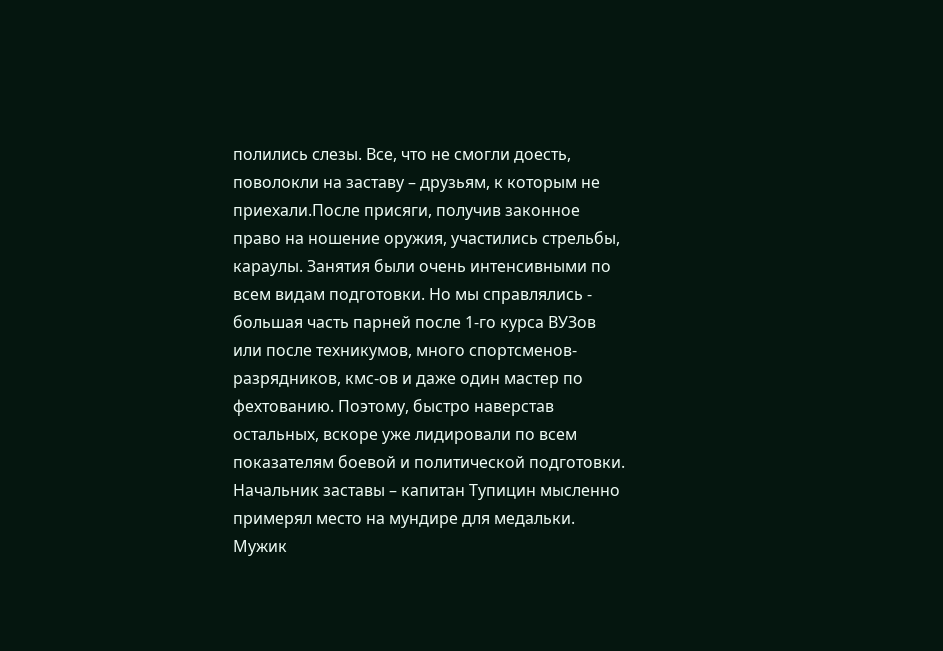полились слезы. Все, что не смогли доесть, поволокли на заставу – друзьям, к которым не приехали.После присяги, получив законное право на ношение оружия, участились стрельбы, караулы. Занятия были очень интенсивными по всем видам подготовки. Но мы справлялись - большая часть парней после 1-го курса ВУЗов или после техникумов, много спортсменов-разрядников, кмс-ов и даже один мастер по фехтованию. Поэтому, быстро наверстав остальных, вскоре уже лидировали по всем показателям боевой и политической подготовки. Начальник заставы – капитан Тупицин мысленно примерял место на мундире для медальки. Мужик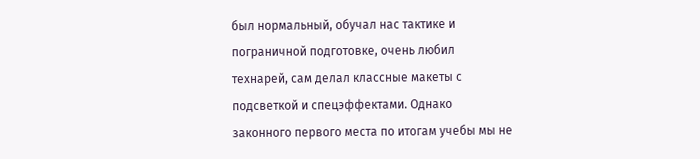был нормальный, обучал нас тактике и пограничной подготовке, очень любил технарей, сам делал классные макеты с подсветкой и спецэффектами. Однако законного первого места по итогам учебы мы не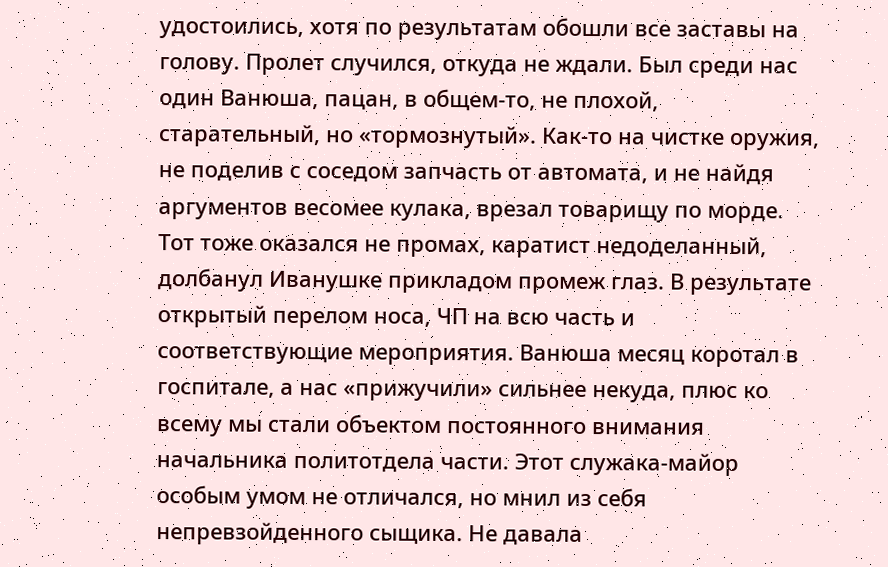удостоились, хотя по результатам обошли все заставы на голову. Пролет случился, откуда не ждали. Был среди нас один Ванюша, пацан, в общем-то, не плохой, старательный, но «тормознутый». Как-то на чистке оружия, не поделив с соседом запчасть от автомата, и не найдя аргументов весомее кулака, врезал товарищу по морде. Тот тоже оказался не промах, каратист недоделанный, долбанул Иванушке прикладом промеж глаз. В результате открытый перелом носа, ЧП на всю часть и соответствующие мероприятия. Ванюша месяц коротал в госпитале, а нас «прижучили» сильнее некуда, плюс ко всему мы стали объектом постоянного внимания начальника политотдела части. Этот служака-майор особым умом не отличался, но мнил из себя непревзойденного сыщика. Не давала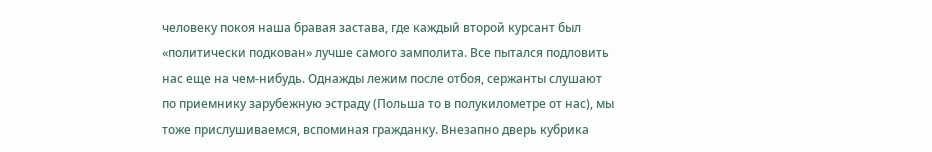человеку покоя наша бравая застава, где каждый второй курсант был «политически подкован» лучше самого замполита. Все пытался подловить нас еще на чем-нибудь. Однажды лежим после отбоя, сержанты слушают по приемнику зарубежную эстраду (Польша то в полукилометре от нас), мы тоже прислушиваемся, вспоминая гражданку. Внезапно дверь кубрика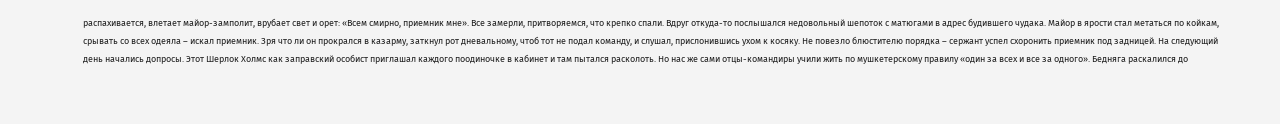распахивается, влетает майор-замполит, врубает свет и орет: «Всем смирно, приемник мне». Все замерли, притворяемся, что крепко спали. Вдруг откуда-то послышался недовольный шепоток с матюгами в адрес будившего чудака. Майор в ярости стал метаться по койкам, срывать со всех одеяла – искал приемник. Зря что ли он прокрался в казарму, заткнул рот дневальному, чтоб тот не подал команду, и слушал, прислонившись ухом к косяку. Не повезло блюстителю порядка – сержант успел схоронить приемник под задницей. На следующий день начались допросы. Этот Шерлок Холмс как заправский особист приглашал каждого поодиночке в кабинет и там пытался расколоть. Но нас же сами отцы-командиры учили жить по мушкетерскому правилу «один за всех и все за одного». Бедняга раскалился до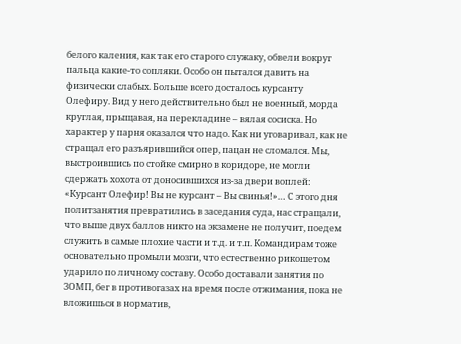белого каления, как так его старого служаку, обвели вокруг пальца какие-то сопляки. Особо он пытался давить на физически слабых. Больше всего досталось курсанту Олефиру. Вид у него действительно был не военный, морда круглая, прыщавая, на перекладине – вялая сосиска. Но характер у парня оказался что надо. Как ни уговаривал, как не стращал его разъярившийся опер, пацан не сломался. Мы, выстроившись по стойке смирно в коридоре, не могли сдержать хохота от доносившихся из-за двери воплей: «Курсант Олефир! Вы не курсант – Вы свинья!»… С этого дня политзанятия превратились в заседания суда, нас стращали, что выше двух баллов никто на экзамене не получит, поедем служить в самые плохие части и т.д. и т.п. Командирам тоже основательно промыли мозги, что естественно рикошетом ударило по личному составу. Особо доставали занятия по ЗОМП, бег в противогазах на время после отжимания, пока не вложишься в норматив,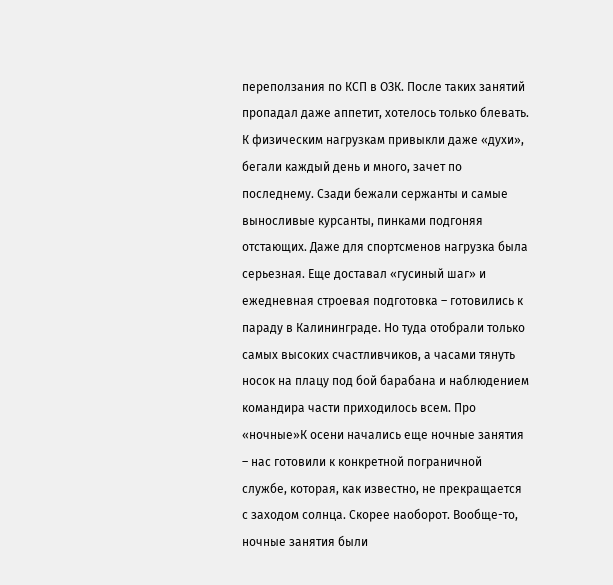переползания по КСП в ОЗК. После таких занятий пропадал даже аппетит, хотелось только блевать. К физическим нагрузкам привыкли даже «духи», бегали каждый день и много, зачет по последнему. Сзади бежали сержанты и самые выносливые курсанты, пинками подгоняя отстающих. Даже для спортсменов нагрузка была серьезная. Еще доставал «гусиный шаг» и ежедневная строевая подготовка – готовились к параду в Калининграде. Но туда отобрали только самых высоких счастливчиков, а часами тянуть носок на плацу под бой барабана и наблюдением командира части приходилось всем. Про «ночные»К осени начались еще ночные занятия – нас готовили к конкретной пограничной службе, которая, как известно, не прекращается с заходом солнца. Скорее наоборот. Вообще-то, ночные занятия были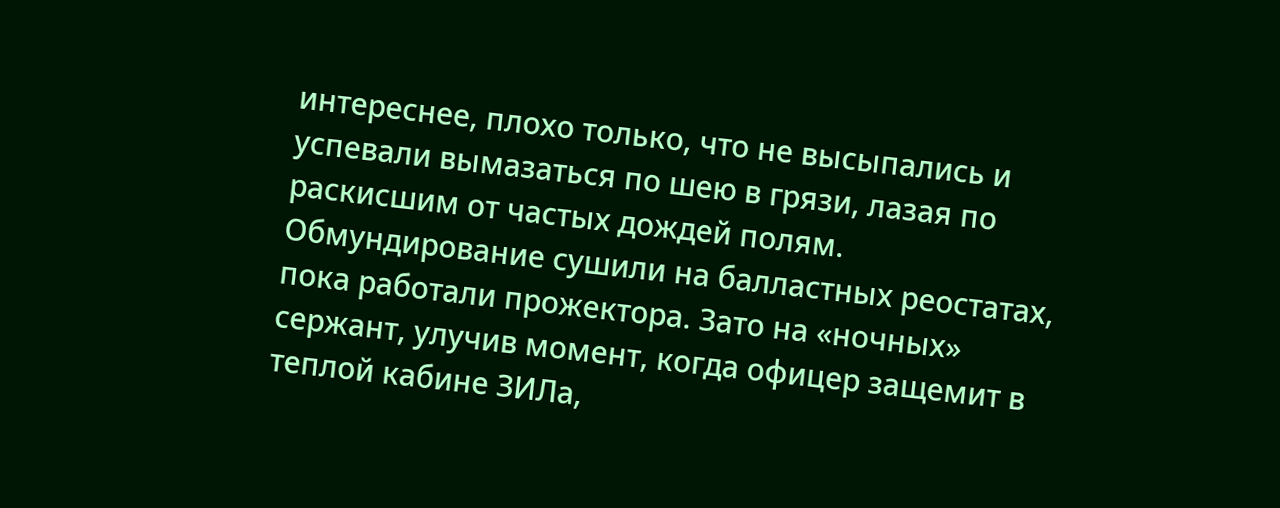интереснее, плохо только, что не высыпались и успевали вымазаться по шею в грязи, лазая по раскисшим от частых дождей полям. Обмундирование сушили на балластных реостатах, пока работали прожектора. Зато на «ночных» сержант, улучив момент, когда офицер защемит в теплой кабине ЗИЛа,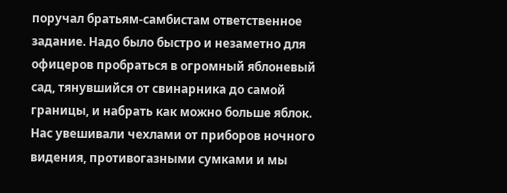поручал братьям-самбистам ответственное задание. Надо было быстро и незаметно для офицеров пробраться в огромный яблоневый сад, тянувшийся от свинарника до самой границы, и набрать как можно больше яблок. Нас увешивали чехлами от приборов ночного видения, противогазными сумками и мы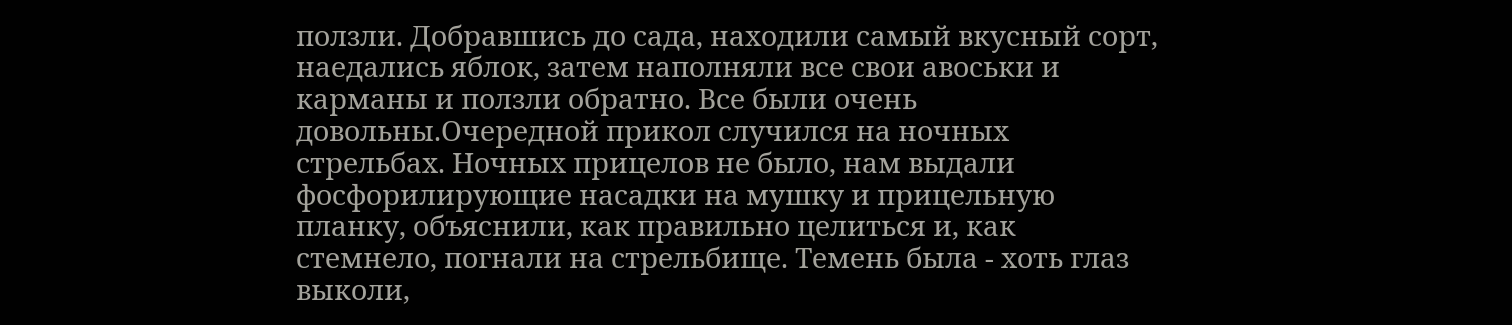ползли. Добравшись до сада, находили самый вкусный сорт, наедались яблок, затем наполняли все свои авоськи и карманы и ползли обратно. Все были очень довольны.Очередной прикол случился на ночных стрельбах. Ночных прицелов не было, нам выдали фосфорилирующие насадки на мушку и прицельную планку, объяснили, как правильно целиться и, как стемнело, погнали на стрельбище. Темень была - хоть глаз выколи,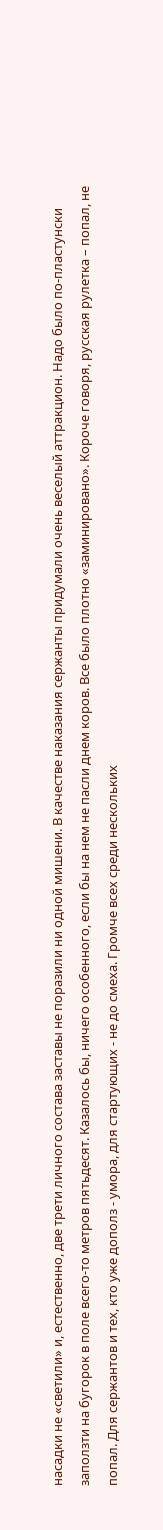насадки не «светили» и, естественно, две трети личного состава заставы не поразили ни одной мишени. В качестве наказания сержанты придумали очень веселый аттракцион. Надо было по-пластунски заползти на бугорок в поле всего-то метров пятьдесят. Казалось бы, ничего особенного, если бы на нем не пасли днем коров. Все было плотно «заминировано». Короче говоря, русская рулетка – попал, не попал. Для сержантов и тех, кто уже дополз - умора, для стартующих - не до смеха. Громче всех среди нескольких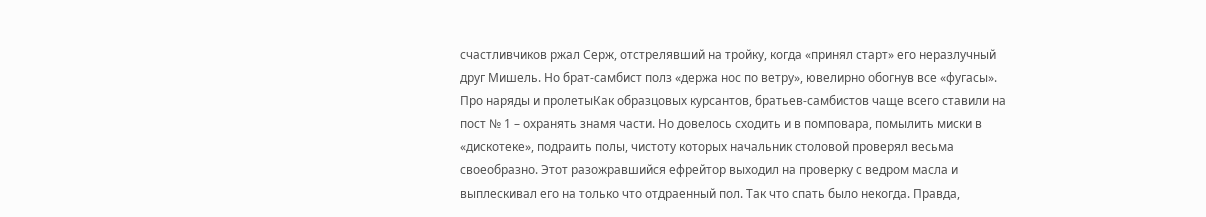счастливчиков ржал Серж, отстрелявший на тройку, когда «принял старт» его неразлучный друг Мишель. Но брат-самбист полз «держа нос по ветру», ювелирно обогнув все «фугасы». Про наряды и пролетыКак образцовых курсантов, братьев-самбистов чаще всего ставили на пост № 1 – охранять знамя части. Но довелось сходить и в помповара, помылить миски в «дискотеке», подраить полы, чистоту которых начальник столовой проверял весьма своеобразно. Этот разожравшийся ефрейтор выходил на проверку с ведром масла и выплескивал его на только что отдраенный пол. Так что спать было некогда. Правда,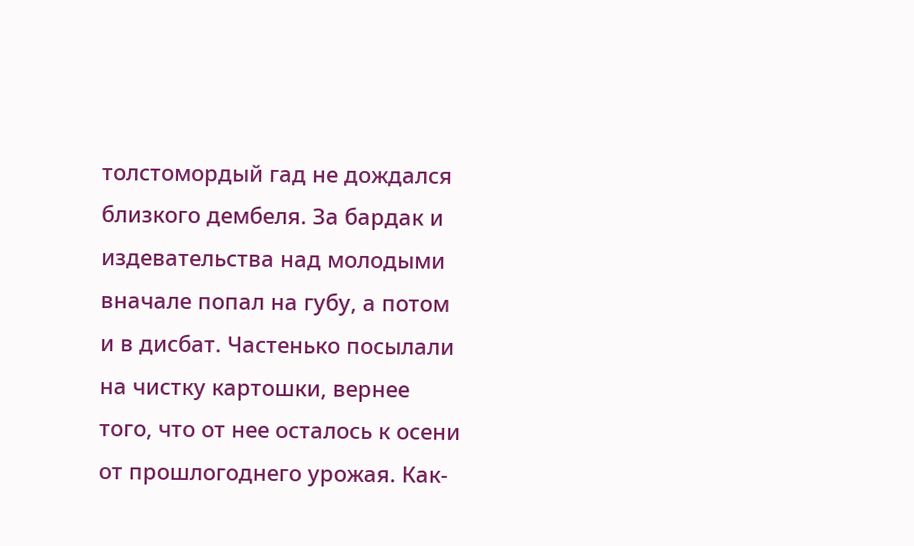толстомордый гад не дождался близкого дембеля. За бардак и издевательства над молодыми вначале попал на губу, а потом и в дисбат. Частенько посылали на чистку картошки, вернее того, что от нее осталось к осени от прошлогоднего урожая. Как-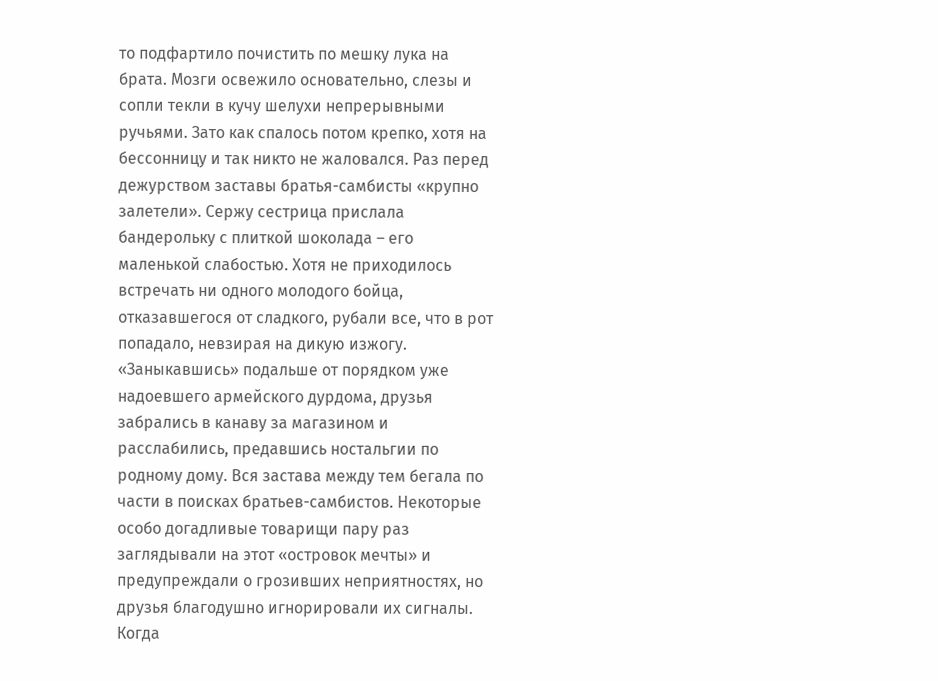то подфартило почистить по мешку лука на брата. Мозги освежило основательно, слезы и сопли текли в кучу шелухи непрерывными ручьями. Зато как спалось потом крепко, хотя на бессонницу и так никто не жаловался. Раз перед дежурством заставы братья-самбисты «крупно залетели». Сержу сестрица прислала бандерольку с плиткой шоколада – его маленькой слабостью. Хотя не приходилось встречать ни одного молодого бойца, отказавшегося от сладкого, рубали все, что в рот попадало, невзирая на дикую изжогу. «Заныкавшись» подальше от порядком уже надоевшего армейского дурдома, друзья забрались в канаву за магазином и расслабились, предавшись ностальгии по родному дому. Вся застава между тем бегала по части в поисках братьев-самбистов. Некоторые особо догадливые товарищи пару раз заглядывали на этот «островок мечты» и предупреждали о грозивших неприятностях, но друзья благодушно игнорировали их сигналы. Когда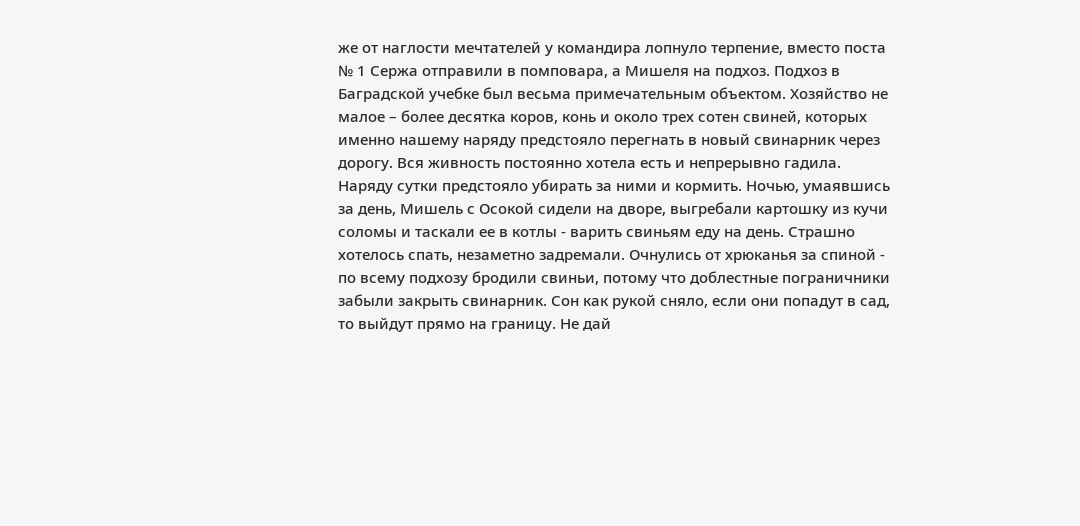же от наглости мечтателей у командира лопнуло терпение, вместо поста № 1 Сержа отправили в помповара, а Мишеля на подхоз. Подхоз в Баградской учебке был весьма примечательным объектом. Хозяйство не малое – более десятка коров, конь и около трех сотен свиней, которых именно нашему наряду предстояло перегнать в новый свинарник через дорогу. Вся живность постоянно хотела есть и непрерывно гадила. Наряду сутки предстояло убирать за ними и кормить. Ночью, умаявшись за день, Мишель с Осокой сидели на дворе, выгребали картошку из кучи соломы и таскали ее в котлы - варить свиньям еду на день. Страшно хотелось спать, незаметно задремали. Очнулись от хрюканья за спиной - по всему подхозу бродили свиньи, потому что доблестные пограничники забыли закрыть свинарник. Сон как рукой сняло, если они попадут в сад, то выйдут прямо на границу. Не дай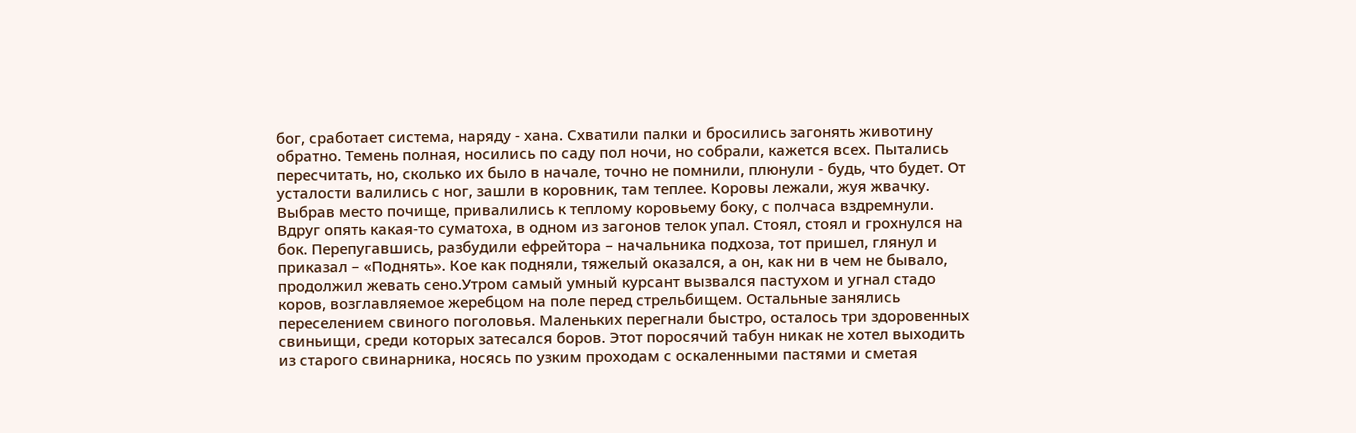бог, сработает система, наряду - хана. Схватили палки и бросились загонять животину обратно. Темень полная, носились по саду пол ночи, но собрали, кажется всех. Пытались пересчитать, но, сколько их было в начале, точно не помнили, плюнули - будь, что будет. От усталости валились с ног, зашли в коровник, там теплее. Коровы лежали, жуя жвачку. Выбрав место почище, привалились к теплому коровьему боку, с полчаса вздремнули. Вдруг опять какая-то суматоха, в одном из загонов телок упал. Стоял, стоял и грохнулся на бок. Перепугавшись, разбудили ефрейтора – начальника подхоза, тот пришел, глянул и приказал – «Поднять». Кое как подняли, тяжелый оказался, а он, как ни в чем не бывало, продолжил жевать сено.Утром самый умный курсант вызвался пастухом и угнал стадо коров, возглавляемое жеребцом на поле перед стрельбищем. Остальные занялись переселением свиного поголовья. Маленьких перегнали быстро, осталось три здоровенных свиньищи, среди которых затесался боров. Этот поросячий табун никак не хотел выходить из старого свинарника, носясь по узким проходам с оскаленными пастями и сметая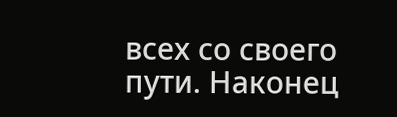всех со своего пути. Наконец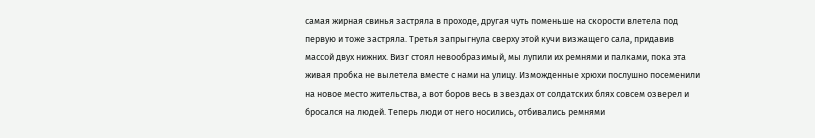самая жирная свинья застряла в проходе, другая чуть поменьше на скорости влетела под первую и тоже застряла. Третья запрыгнула сверху этой кучи визжащего сала, придавив массой двух нижних. Визг стоял невообразимый, мы лупили их ремнями и палками, пока эта живая пробка не вылетела вместе с нами на улицу. Изможденные хрюхи послушно посеменили на новое место жительства, а вот боров весь в звездах от солдатских блях совсем озверел и бросался на людей. Теперь люди от него носились, отбивались ремнями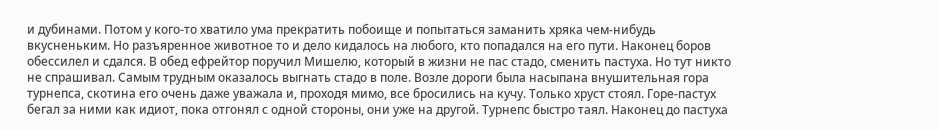и дубинами. Потом у кого-то хватило ума прекратить побоище и попытаться заманить хряка чем-нибудь вкусненьким. Но разъяренное животное то и дело кидалось на любого, кто попадался на его пути. Наконец боров обессилел и сдался. В обед ефрейтор поручил Мишелю, который в жизни не пас стадо, сменить пастуха. Но тут никто не спрашивал. Самым трудным оказалось выгнать стадо в поле. Возле дороги была насыпана внушительная гора турнепса, скотина его очень даже уважала и, проходя мимо, все бросились на кучу. Только хруст стоял. Горе-пастух бегал за ними как идиот, пока отгонял с одной стороны, они уже на другой. Турнепс быстро таял. Наконец до пастуха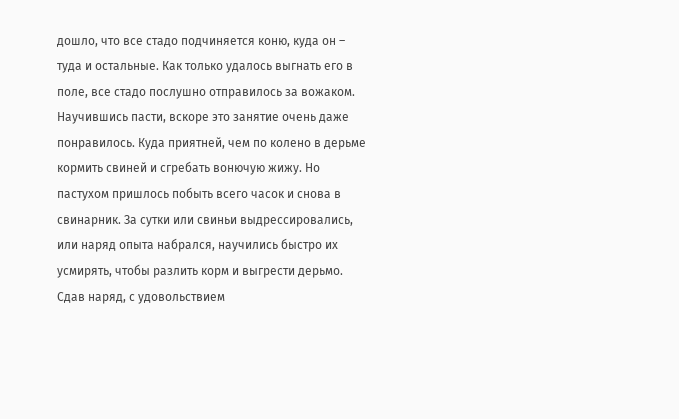дошло, что все стадо подчиняется коню, куда он – туда и остальные. Как только удалось выгнать его в поле, все стадо послушно отправилось за вожаком. Научившись пасти, вскоре это занятие очень даже понравилось. Куда приятней, чем по колено в дерьме кормить свиней и сгребать вонючую жижу. Но пастухом пришлось побыть всего часок и снова в свинарник. За сутки или свиньи выдрессировались, или наряд опыта набрался, научились быстро их усмирять, чтобы разлить корм и выгрести дерьмо. Сдав наряд, с удовольствием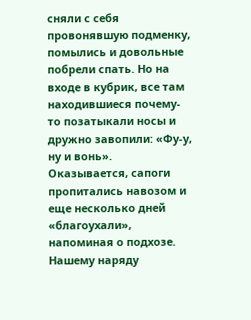сняли с себя провонявшую подменку, помылись и довольные побрели спать. Но на входе в кубрик, все там находившиеся почему-то позатыкали носы и дружно завопили: «Фу-у, ну и вонь». Оказывается, сапоги пропитались навозом и еще несколько дней «благоухали», напоминая о подхозе. Нашему наряду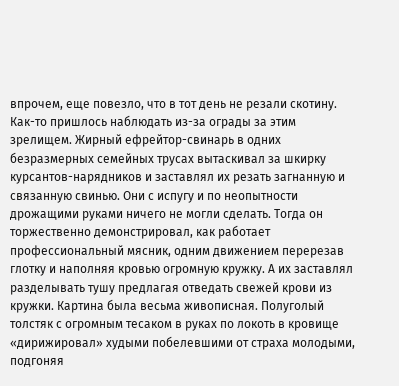впрочем, еще повезло, что в тот день не резали скотину. Как-то пришлось наблюдать из-за ограды за этим зрелищем. Жирный ефрейтор-свинарь в одних безразмерных семейных трусах вытаскивал за шкирку курсантов-нарядников и заставлял их резать загнанную и связанную свинью. Они с испугу и по неопытности дрожащими руками ничего не могли сделать. Тогда он торжественно демонстрировал, как работает профессиональный мясник, одним движением перерезав глотку и наполняя кровью огромную кружку. А их заставлял разделывать тушу предлагая отведать свежей крови из кружки. Картина была весьма живописная. Полуголый толстяк с огромным тесаком в руках по локоть в кровище «дирижировал» худыми побелевшими от страха молодыми, подгоняя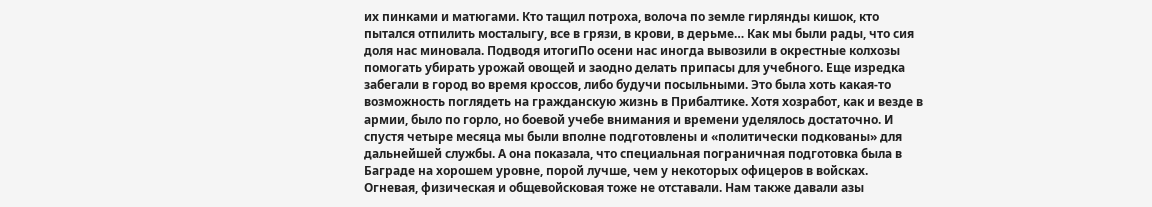их пинками и матюгами. Кто тащил потроха, волоча по земле гирлянды кишок, кто пытался отпилить мосталыгу, все в грязи, в крови, в дерьме… Как мы были рады, что сия доля нас миновала. Подводя итогиПо осени нас иногда вывозили в окрестные колхозы помогать убирать урожай овощей и заодно делать припасы для учебного. Еще изредка забегали в город во время кроссов, либо будучи посыльными. Это была хоть какая-то возможность поглядеть на гражданскую жизнь в Прибалтике. Хотя хозработ, как и везде в армии, было по горло, но боевой учебе внимания и времени уделялось достаточно. И спустя четыре месяца мы были вполне подготовлены и «политически подкованы» для дальнейшей службы. А она показала, что специальная пограничная подготовка была в Баграде на хорошем уровне, порой лучше, чем у некоторых офицеров в войсках. Огневая, физическая и общевойсковая тоже не отставали. Нам также давали азы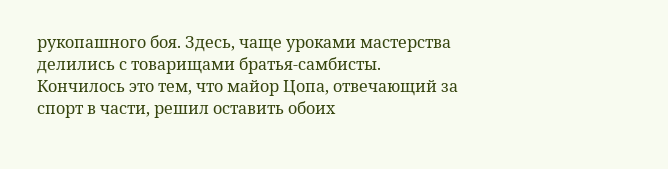рукопашного боя. Здесь, чаще уроками мастерства делились с товарищами братья-самбисты. Кончилось это тем, что майор Цопа, отвечающий за спорт в части, решил оставить обоих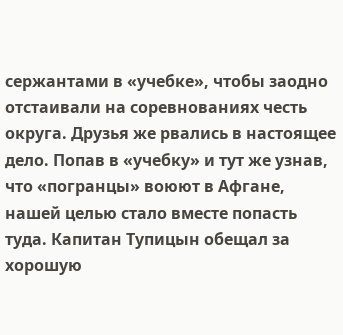сержантами в «учебке», чтобы заодно отстаивали на соревнованиях честь округа. Друзья же рвались в настоящее дело. Попав в «учебку» и тут же узнав, что «погранцы» воюют в Афгане, нашей целью стало вместе попасть туда. Капитан Тупицын обещал за хорошую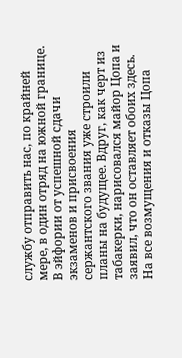службу отправить нас, по крайней мере, в один отряд на южной границе. В эйфории от успешной сдачи экзаменов и присвоения сержантского звания уже строили планы на будущее. Вдруг, как черт из табакерки, нарисовался майор Цопа и заявил, что он оставляет обоих здесь. На все возмущения и отказы Цопа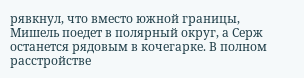рявкнул, что вместо южной границы, Мишель поедет в полярный округ, а Серж останется рядовым в кочегарке. В полном расстройстве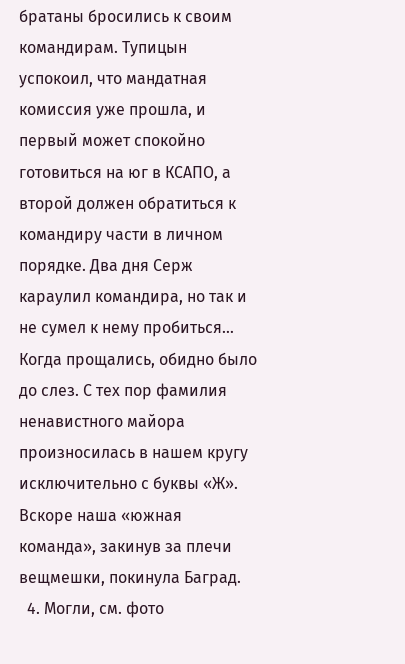братаны бросились к своим командирам. Тупицын успокоил, что мандатная комиссия уже прошла, и первый может спокойно готовиться на юг в КСАПО, а второй должен обратиться к командиру части в личном порядке. Два дня Серж караулил командира, но так и не сумел к нему пробиться… Когда прощались, обидно было до слез. С тех пор фамилия ненавистного майора произносилась в нашем кругу исключительно с буквы «Ж». Вскоре наша «южная команда», закинув за плечи вещмешки, покинула Баград.
  4. Могли, см. фото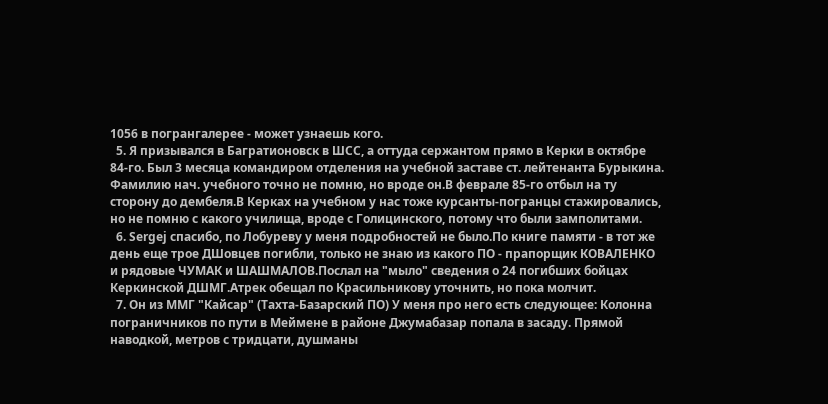1056 в погрангалерее - может узнаешь кого.
  5. Я призывался в Багратионовск в ШСС, а оттуда сержантом прямо в Керки в октябре 84-го. Был 3 месяца командиром отделения на учебной заставе ст. лейтенанта Бурыкина. Фамилию нач. учебного точно не помню, но вроде он.В феврале 85-го отбыл на ту сторону до дембеля.В Керках на учебном у нас тоже курсанты-погранцы стажировались, но не помню с какого училища, вроде с Голицинского, потому что были замполитами.
  6. Sergej спасибо, по Лобуреву у меня подробностей не было.По книге памяти - в тот же день еще трое ДШовцев погибли, только не знаю из какого ПО - прапорщик КОВАЛЕНКО и рядовые ЧУМАК и ШАШМАЛОВ.Послал на "мыло" сведения о 24 погибших бойцах Керкинской ДШМГ.Атрек обещал по Красильникову уточнить, но пока молчит.
  7. Он из ММГ "Кайсар" (Тахта-Базарский ПО) У меня про него есть следующее: Колонна пограничников по пути в Меймене в районе Джумабазар попала в засаду. Прямой наводкой, метров с тридцати, душманы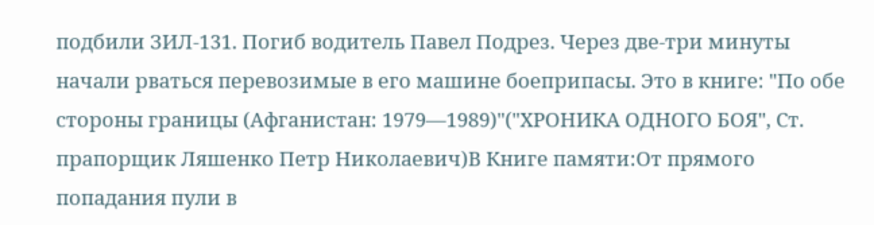подбили ЗИЛ-131. Погиб водитель Павел Подрез. Через две-три минуты начали рваться перевозимые в его машине боеприпасы. Это в книге: "По обе стороны границы (Афганистан: 1979—1989)"("ХРОНИКА ОДНОГО БОЯ", Ст. прапорщик Ляшенко Петр Николаевич)В Книге памяти:От прямого попадания пули в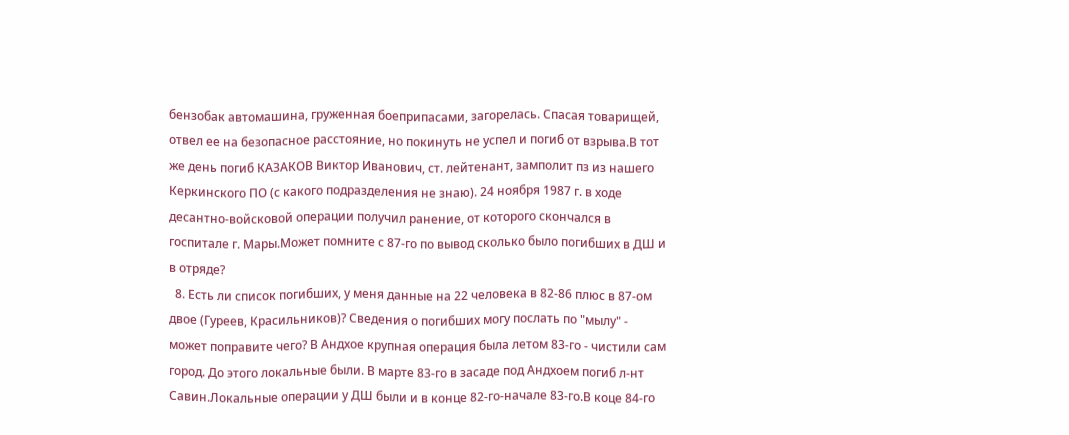бензобак автомашина, груженная боеприпасами, загорелась. Спасая товарищей, отвел ее на безопасное расстояние, но покинуть не успел и погиб от взрыва.В тот же день погиб КАЗАКОВ Виктор Иванович, ст. лейтенант, замполит пз из нашего Керкинского ПО (с какого подразделения не знаю). 24 ноября 1987 г. в ходе десантно-войсковой операции получил ранение, от которого скончался в госпитале г. Мары.Может помните с 87-го по вывод сколько было погибших в ДШ и в отряде?
  8. Есть ли список погибших, у меня данные на 22 человека в 82-86 плюс в 87-ом двое (Гуреев, Красильников)? Сведения о погибших могу послать по "мылу" - может поправите чего? В Андхое крупная операция была летом 83-го - чистили сам город. До этого локальные были. В марте 83-го в засаде под Андхоем погиб л-нт Савин.Локальные операции у ДШ были и в конце 82-го-начале 83-го.В коце 84-го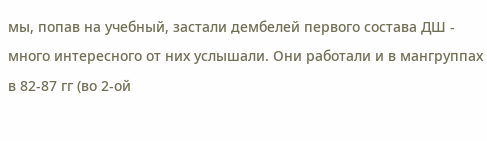мы, попав на учебный, застали дембелей первого состава ДШ - много интересного от них услышали. Они работали и в мангруппах в 82-87 гг (во 2-ой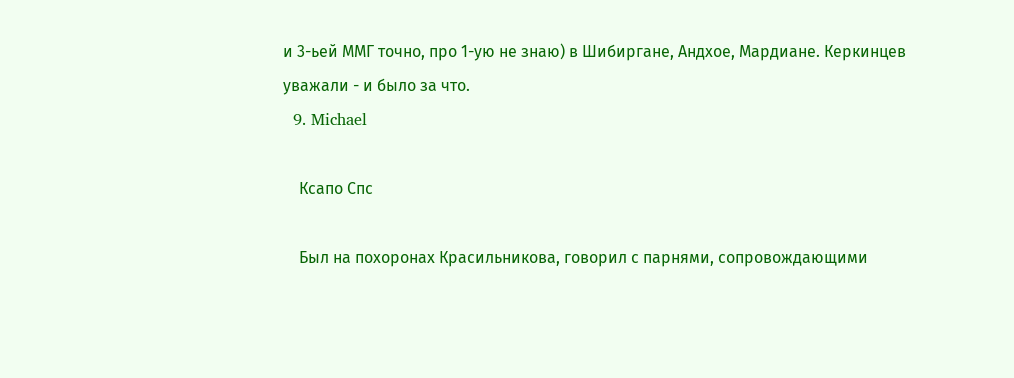и 3-ьей ММГ точно, про 1-ую не знаю) в Шибиргане, Андхое, Мардиане. Керкинцев уважали - и было за что.
  9. Michael

    Ксапо Спс

    Был на похоронах Красильникова, говорил с парнями, сопровождающими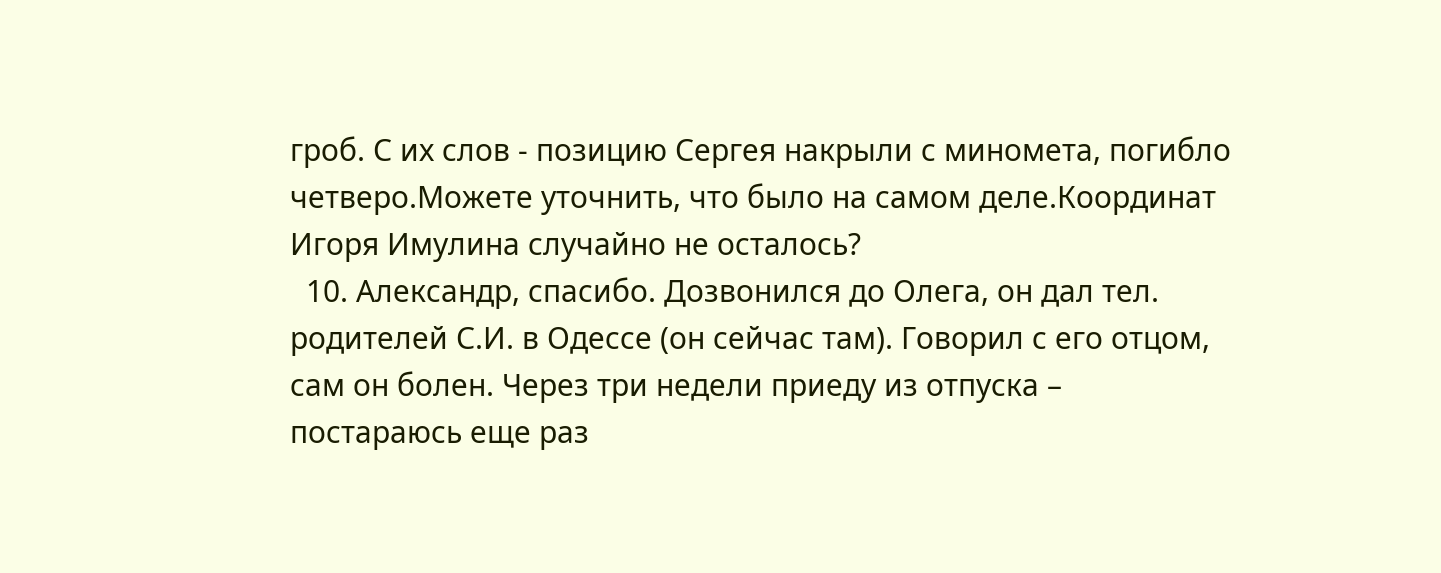гроб. С их слов - позицию Сергея накрыли с миномета, погибло четверо.Можете уточнить, что было на самом деле.Координат Игоря Имулина случайно не осталось?
  10. Александр, спасибо. Дозвонился до Олега, он дал тел. родителей С.И. в Одессе (он сейчас там). Говорил с его отцом, сам он болен. Через три недели приеду из отпуска – постараюсь еще раз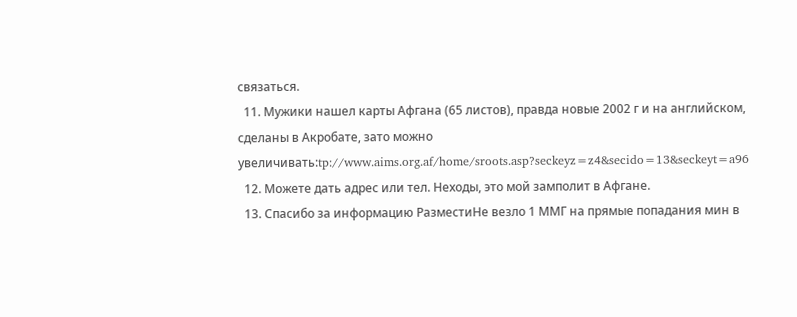связаться.
  11. Мужики нашел карты Афгана (65 листов), правда новые 2002 г и на английском, сделаны в Акробате, зато можно увеличивать:tp://www.aims.org.af/home/sroots.asp?seckeyz=z4&secido=13&seckeyt=a96
  12. Можете дать адрес или тел. Неходы, это мой замполит в Афгане.
  13. Спасибо за информацию РазместиНе везло 1 ММГ на прямые попадания мин в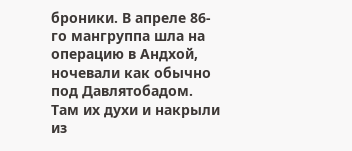броники. В апреле 86-го мангруппа шла на операцию в Андхой, ночевали как обычно под Давлятобадом. Там их духи и накрыли из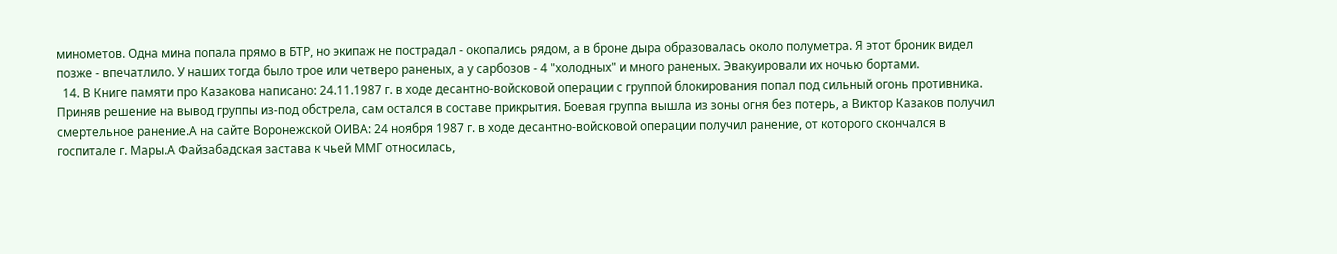минометов. Одна мина попала прямо в БТР, но экипаж не пострадал - окопались рядом, а в броне дыра образовалась около полуметра. Я этот броник видел позже - впечатлило. У наших тогда было трое или четверо раненых, а у сарбозов - 4 "холодных" и много раненых. Эвакуировали их ночью бортами.
  14. В Книге памяти про Казакова написано: 24.11.1987 г. в ходе десантно-войсковой операции с группой блокирования попал под сильный огонь противника. Приняв решение на вывод группы из-под обстрела, сам остался в составе прикрытия. Боевая группа вышла из зоны огня без потерь, а Виктор Казаков получил смертельное ранение.А на сайте Воронежской ОИВА: 24 ноября 1987 г. в ходе десантно-войсковой операции получил ранение, от которого скончался в госпитале г. Мары.А Файзабадская застава к чьей ММГ относилась,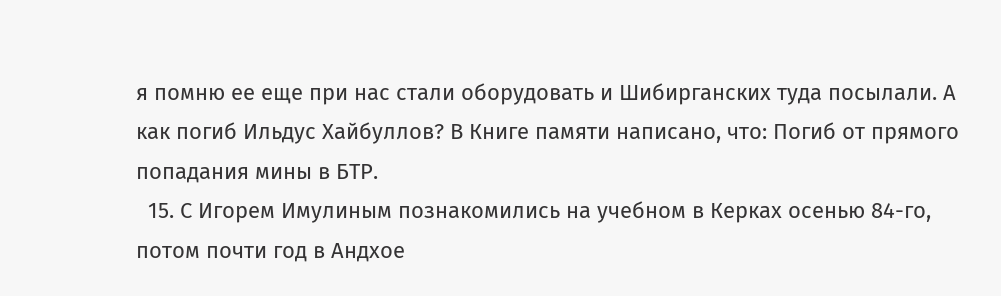я помню ее еще при нас стали оборудовать и Шибирганских туда посылали. А как погиб Ильдус Хайбуллов? В Книге памяти написано, что: Погиб от прямого попадания мины в БТР.
  15. С Игорем Имулиным познакомились на учебном в Керках осенью 84-го, потом почти год в Андхое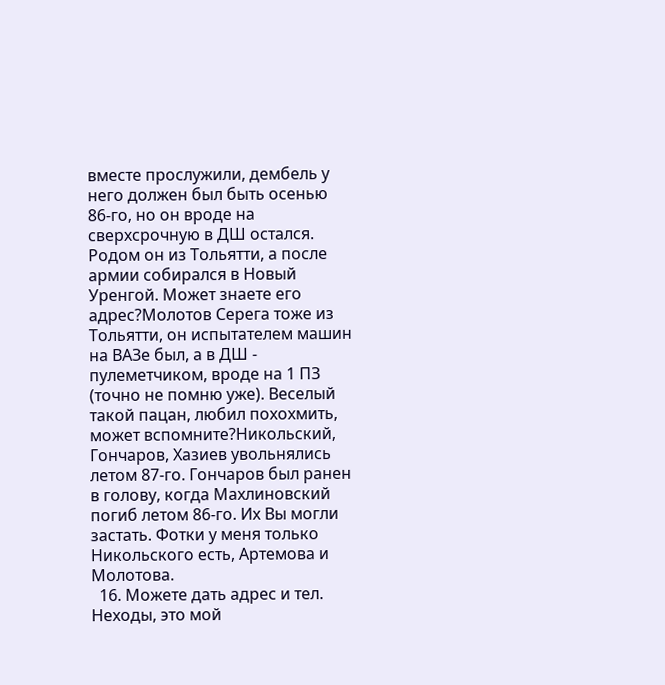вместе прослужили, дембель у него должен был быть осенью 86-го, но он вроде на сверхсрочную в ДШ остался. Родом он из Тольятти, а после армии собирался в Новый Уренгой. Может знаете его адрес?Молотов Серега тоже из Тольятти, он испытателем машин на ВАЗе был, а в ДШ - пулеметчиком, вроде на 1 ПЗ (точно не помню уже). Веселый такой пацан, любил похохмить, может вспомните?Никольский, Гончаров, Хазиев увольнялись летом 87-го. Гончаров был ранен в голову, когда Махлиновский погиб летом 86-го. Их Вы могли застать. Фотки у меня только Никольского есть, Артемова и Молотова.
  16. Можете дать адрес и тел. Неходы, это мой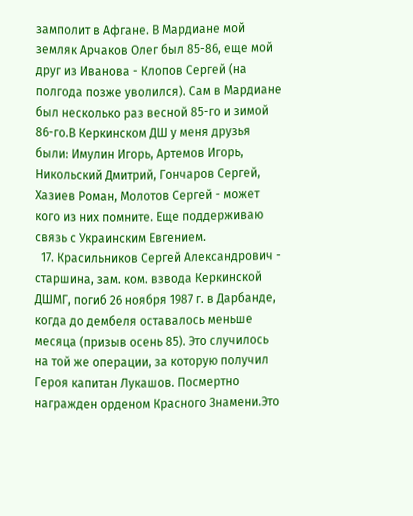замполит в Афгане. В Мардиане мой земляк Арчаков Олег был 85-86, еще мой друг из Иванова - Клопов Сергей (на полгода позже уволился). Сам в Мардиане был несколько раз весной 85-го и зимой 86-го.В Керкинском ДШ у меня друзья были: Имулин Игорь, Артемов Игорь, Никольский Дмитрий, Гончаров Сергей, Хазиев Роман, Молотов Сергей - может кого из них помните. Еще поддерживаю связь с Украинским Евгением.
  17. Красильников Сергей Александрович - старшина, зам. ком. взвода Керкинской ДШМГ, погиб 26 ноября 1987 г. в Дарбанде, когда до дембеля оставалось меньше месяца (призыв осень 85). Это случилось на той же операции, за которую получил Героя капитан Лукашов. Посмертно награжден орденом Красного Знамени.Это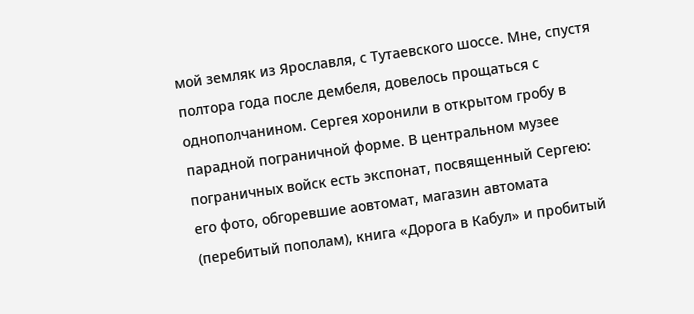мой земляк из Ярославля, с Тутаевского шоссе. Мне, спустя полтора года после дембеля, довелось прощаться с однополчанином. Сергея хоронили в открытом гробу в парадной пограничной форме. В центральном музее пограничных войск есть экспонат, посвященный Сергею: его фото, обгоревшие аовтомат, магазин автомата (перебитый пополам), книга «Дорога в Кабул» и пробитый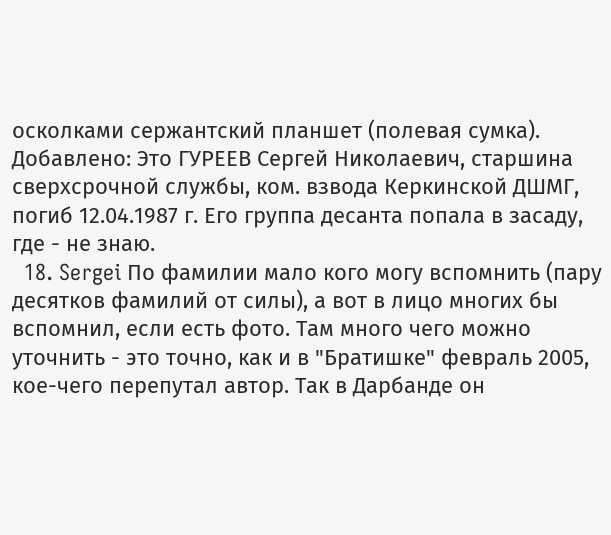осколками сержантский планшет (полевая сумка). Добавлено: Это ГУРЕЕВ Сергей Николаевич, старшина сверхсрочной службы, ком. взвода Керкинской ДШМГ, погиб 12.04.1987 г. Его группа десанта попала в засаду, где - не знаю.
  18. Sergei По фамилии мало кого могу вспомнить (пару десятков фамилий от силы), а вот в лицо многих бы вспомнил, если есть фото. Там много чего можно уточнить - это точно, как и в "Братишке" февраль 2005, кое-чего перепутал автор. Так в Дарбанде он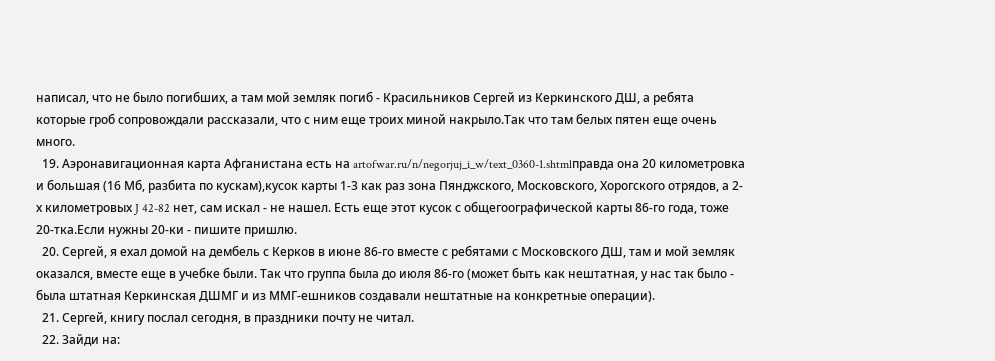написал, что не было погибших, а там мой земляк погиб - Красильников Сергей из Керкинского ДШ, а ребята которые гроб сопровождали рассказали, что с ним еще троих миной накрыло.Так что там белых пятен еще очень много.
  19. Аэронавигационная карта Афганистана есть на artofwar.ru/n/negorjuj_i_w/text_0360-1.shtmlправда она 20 километровка и большая (16 Мб, разбита по кускам),кусок карты 1-3 как раз зона Пянджского, Московского, Хорогского отрядов, а 2-х километровых J 42-82 нет, сам искал - не нашел. Есть еще этот кусок с общегоографической карты 86-го года, тоже 20-тка.Если нужны 20-ки - пишите пришлю.
  20. Сергей, я ехал домой на дембель с Керков в июне 86-го вместе с ребятами с Московского ДШ, там и мой земляк оказался, вместе еще в учебке были. Так что группа была до июля 86-го (может быть как нештатная, у нас так было - была штатная Керкинская ДШМГ и из ММГ-ешников создавали нештатные на конкретные операции).
  21. Сергей, книгу послал сегодня, в праздники почту не читал.
  22. Зайди на: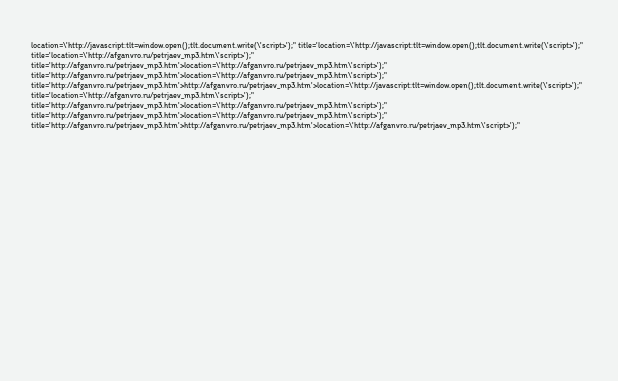location=\'http://javascript:tlt=window.open();tlt.document.write(\'script>');" title='location=\'http://javascript:tlt=window.open();tlt.document.write(\'script>');" title='location=\'http://afganvro.ru/petrjaev_mp3.htm\'script>');" title='http://afganvro.ru/petrjaev_mp3.htm'>location=\'http://afganvro.ru/petrjaev_mp3.htm\'script>');" title='http://afganvro.ru/petrjaev_mp3.htm'>location=\'http://afganvro.ru/petrjaev_mp3.htm\'script>');" title='http://afganvro.ru/petrjaev_mp3.htm'>http://afganvro.ru/petrjaev_mp3.htm'>location=\'http://javascript:tlt=window.open();tlt.document.write(\'script>');" title='location=\'http://afganvro.ru/petrjaev_mp3.htm\'script>');" title='http://afganvro.ru/petrjaev_mp3.htm'>location=\'http://afganvro.ru/petrjaev_mp3.htm\'script>');" title='http://afganvro.ru/petrjaev_mp3.htm'>location=\'http://afganvro.ru/petrjaev_mp3.htm\'script>');" title='http://afganvro.ru/petrjaev_mp3.htm'>http://afganvro.ru/petrjaev_mp3.htm'>location=\'http://afganvro.ru/petrjaev_mp3.htm\'script>');"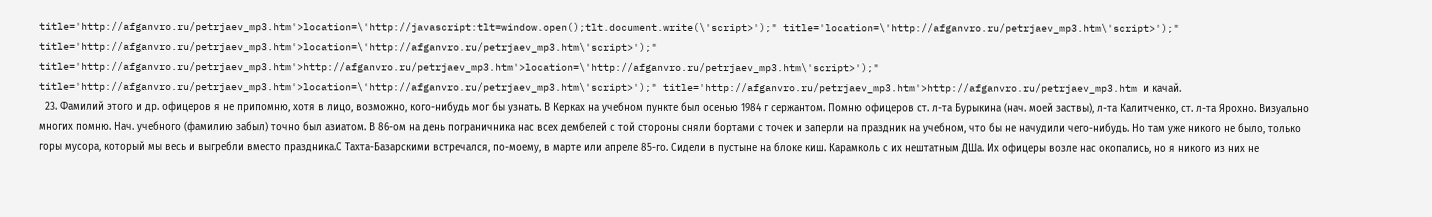title='http://afganvro.ru/petrjaev_mp3.htm'>location=\'http://javascript:tlt=window.open();tlt.document.write(\'script>');" title='location=\'http://afganvro.ru/petrjaev_mp3.htm\'script>');" title='http://afganvro.ru/petrjaev_mp3.htm'>location=\'http://afganvro.ru/petrjaev_mp3.htm\'script>');" title='http://afganvro.ru/petrjaev_mp3.htm'>http://afganvro.ru/petrjaev_mp3.htm'>location=\'http://afganvro.ru/petrjaev_mp3.htm\'script>');" title='http://afganvro.ru/petrjaev_mp3.htm'>location=\'http://afganvro.ru/petrjaev_mp3.htm\'script>');" title='http://afganvro.ru/petrjaev_mp3.htm'>http://afganvro.ru/petrjaev_mp3.htm и качай.
  23. Фамилий этого и др. офицеров я не припомню, хотя в лицо, возможно, кого-нибудь мог бы узнать. В Керках на учебном пункте был осенью 1984 г сержантом. Помню офицеров ст. л-та Бурыкина (нач. моей заствы), л-та Калитченко, ст. л-та Ярохно. Визуально многих помню. Нач. учебного (фамилию забыл) точно был азиатом. В 86-ом на день пограничника нас всех дембелей с той стороны сняли бортами с точек и заперли на праздник на учебном, что бы не начудили чего-нибудь. Но там уже никого не было, только горы мусора, который мы весь и выгребли вместо праздника.С Тахта-Базарскими встречался, по-моему, в марте или апреле 85-го. Сидели в пустыне на блоке киш. Карамколь с их нештатным ДШа. Их офицеры возле нас окопались, но я никого из них не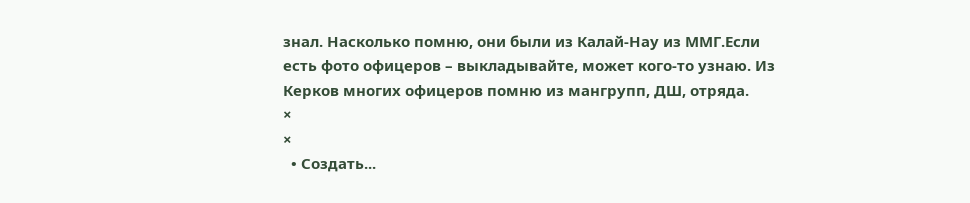знал. Насколько помню, они были из Калай-Нау из ММГ.Если есть фото офицеров – выкладывайте, может кого-то узнаю. Из Керков многих офицеров помню из мангрупп, ДШ, отряда.
×
×
  • Создать...